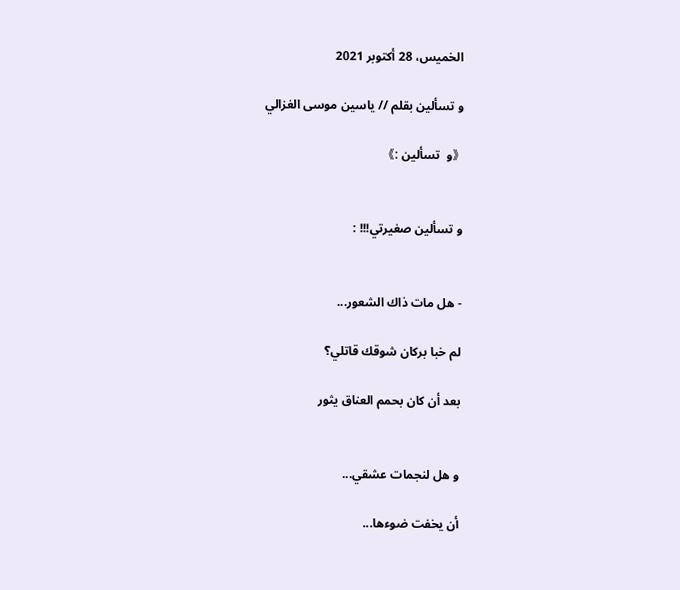الخميس، 28 أكتوبر 2021

و تسألين بقلم // ياسين موسى الغزالي

 《و  تسألين :》


و تسألين صغيرتي!!! :


- هل مات ذاك الشعور...

لم خبا بركان شوقك قاتلي؟

بعد أن كان بحمم العناق يثور


و هل لنجمات عشقي...

أن يخفت ضوءها...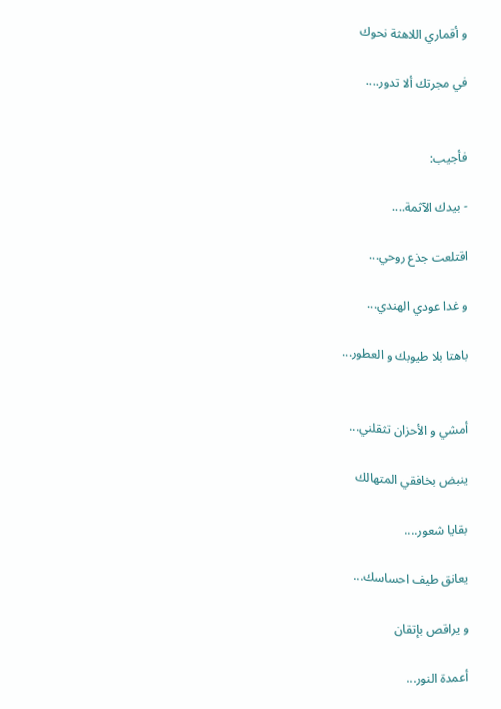و أقماري اللاهثة نحوك

في مجرتك ألا تدور....


فأجيب:

- بيدك الآثمة....

اقتلعت جذع روحي...

و غدا عودي الهندي...

باهتا بلا طيوبك و العطور...


أمشي و الأحزان تثقلني...

ينبض بخافقي المتهالك

بقايا شعور....

يعانق طيف احساسك...

و يراقص بإتقان

أعمدة النور...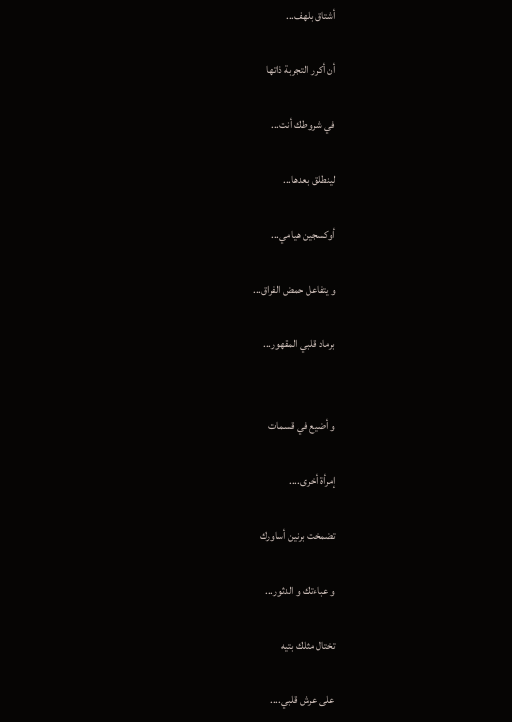أشتاق بلهف...

أن أكرر التجربة ذاتها

في شروطك أنت...

لينطلق بعدها...

أوكسجين هيامي...

و يتفاعل حمض الفراق...

برماد قلبي المقهور...


و أضيع في قسمات

إمرأة أخرى....

تضمخت برنين أساورك

و عباءتك و الدثور...

تختال مثلك بتيه

على عرش قلبي....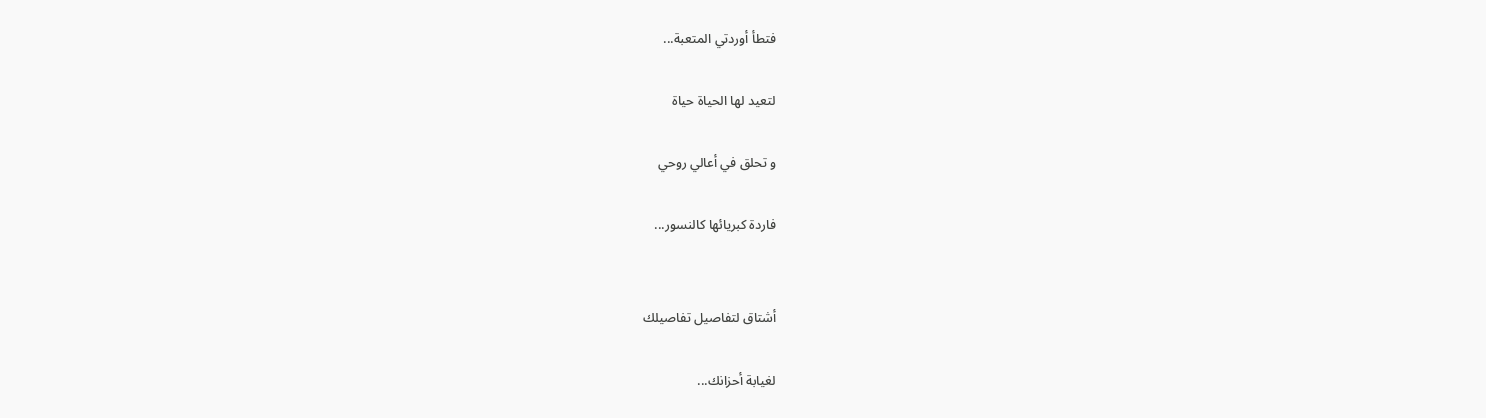فتطأ أوردتي المتعبة...

لتعيد لها الحياة حياة

و تحلق في أعالي روحي

فاردة كبريائها كالنسور...


أشتاق لتفاصيل تفاصيلك

لغيابة أحزانك...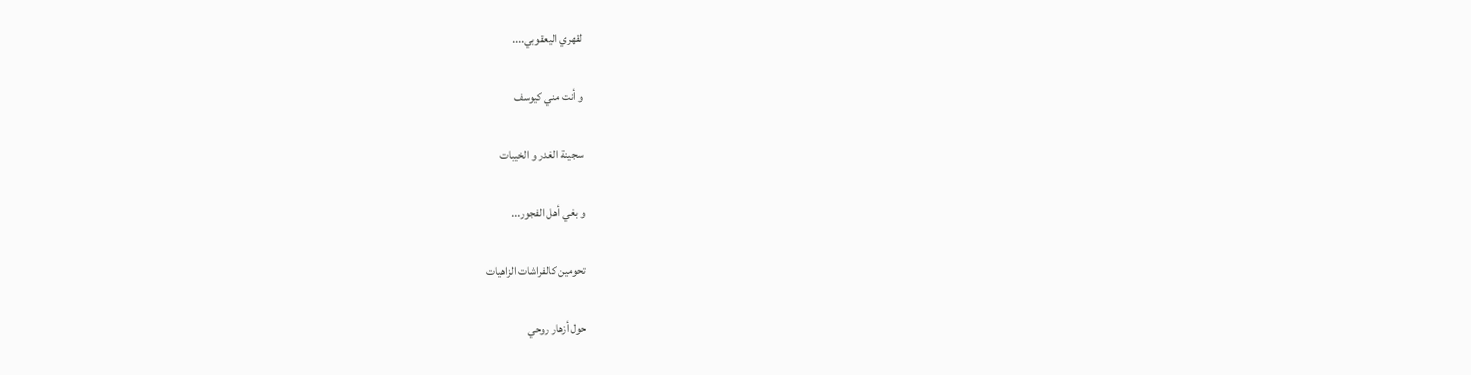لقهري اليعقوبي....

و أنت مني كيوسف

سجينة الغدر و الخيبات

و بغي أهل الفجور...

تحومين كالفراشات الزاهيات

حول أزهار روحي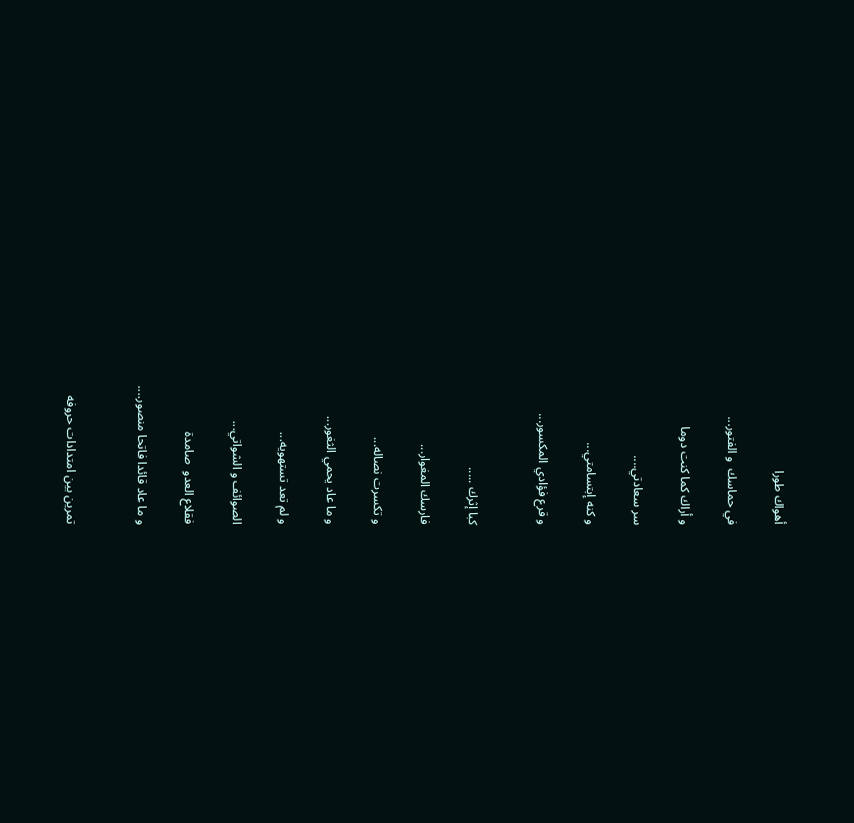أهواك طورا

في حماسك  و الفتور...

و أراك كما كنت دوما

سر سعادتي....

و كنه إبتسامتي...

و قرع فؤادي المكسور...


كبا إثرك .....

فارسك المغوار...

و تكسرت نصاله...

و ما عاد يحمي الثغور...

و لم تعد تستهويه...

الصوائف و الشواتي...

فقلاع العدو  صامدة

و ما عاد قائدا فاتحا منصور....


تمرين بين امتدادات حروفه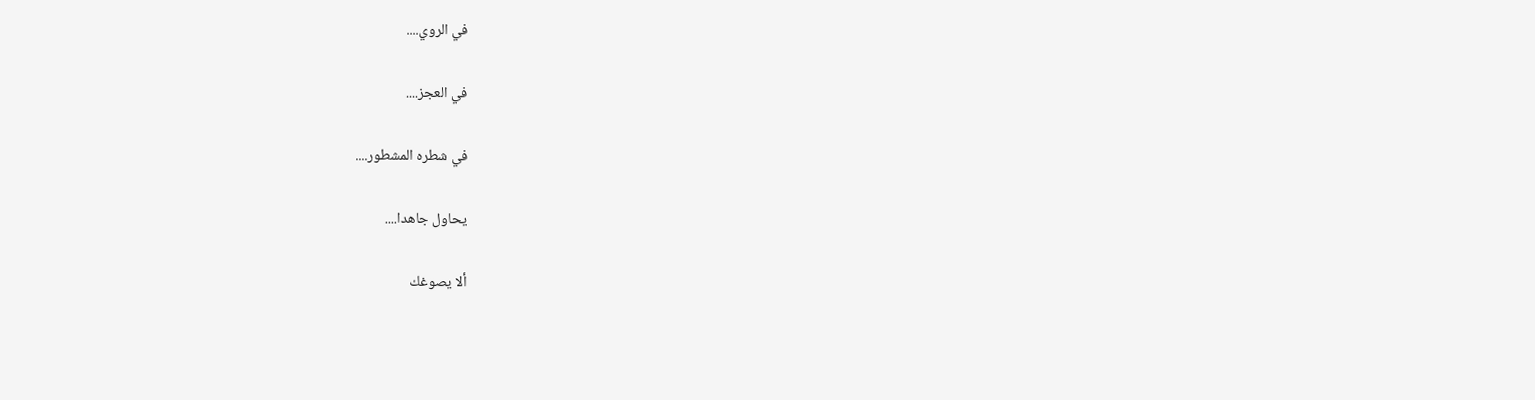في الروي....

في العجز....

في شطره المشطور....

يحاول جاهدا....

ألا يصوغك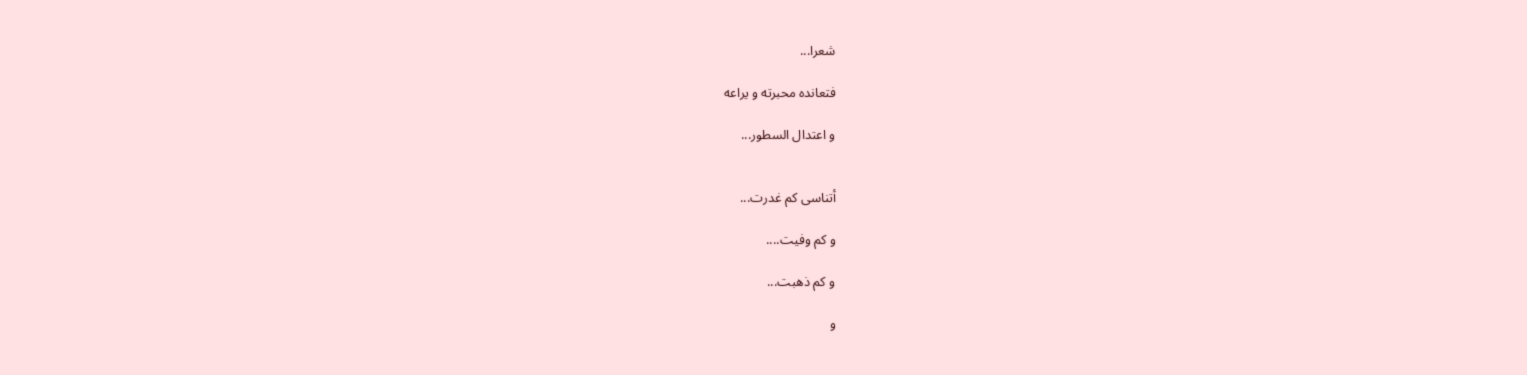شعرا...

فتعانده محبرته و يراعه

و اعتدال السطور...


أتناسى كم غدرت...

و كم وفيت....

و كم ذهبت...

و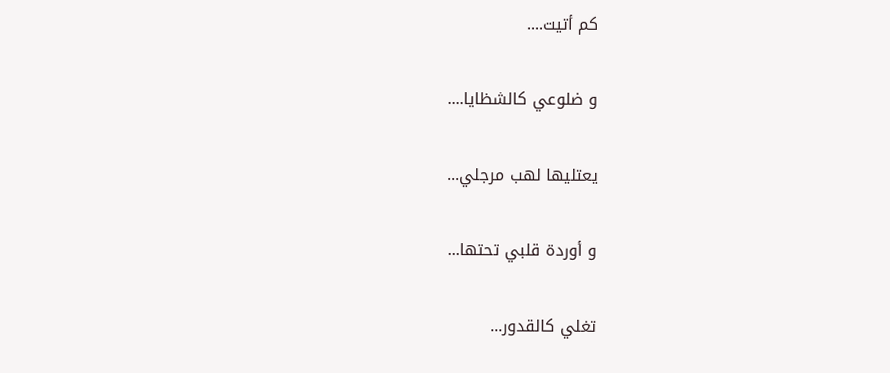كم أتيت....

و ضلوعي كالشظايا....

يعتليها لهب مرجلي...

و أوردة قلبي تحتها...

تغلي كالقدور...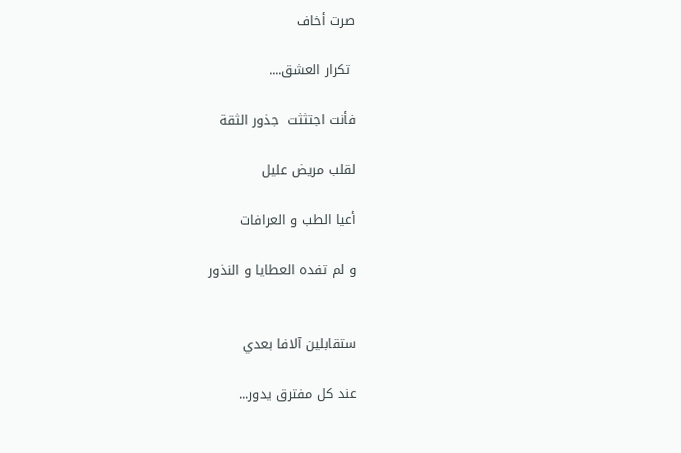صرت أخاف

 تكرار العشق....

فأنت اجتثثت  جذور الثقة

لقلب مريض عليل

أعيا الطب و العرافات

و لم تفده العطايا و النذور


ستقابلين آلافا بعدي

عند كل مفترق يدور...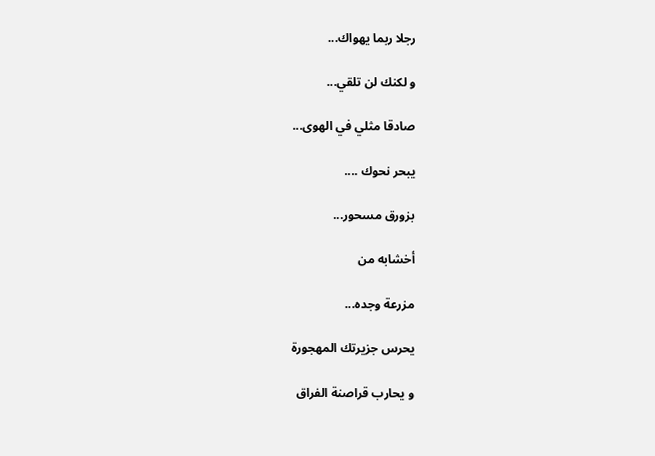رجلا ربما يهواك...

و لكنك لن تلقي...

صادقا مثلي في الهوى...

يبحر نحوك ....

بزورق مسحور...

أخشابه من

مزرعة وجده...

يحرس جزيرتك المهجورة

و يحارب قراصنة الفراق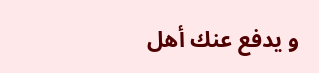و يدفع عنك أهل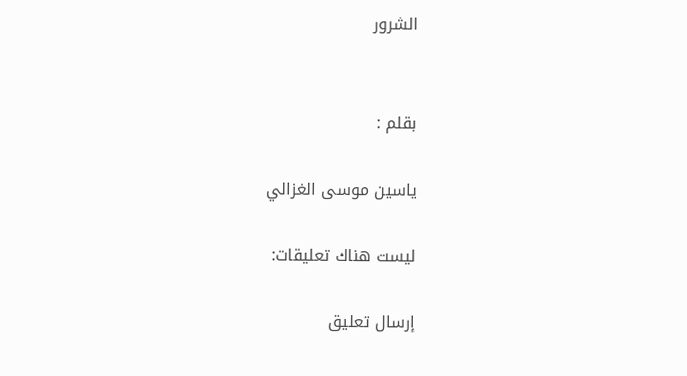الشرور


بقلم :

ياسين موسى الغزالي

ليست هناك تعليقات:

إرسال تعليق